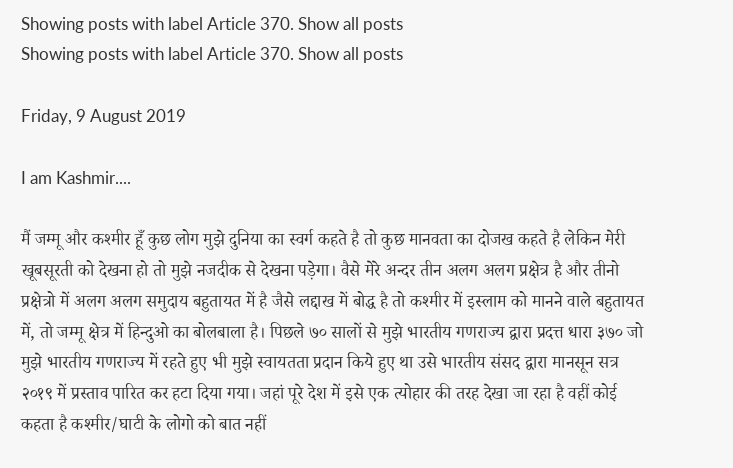Showing posts with label Article 370. Show all posts
Showing posts with label Article 370. Show all posts

Friday, 9 August 2019

I am Kashmir....

मैं जम्मू और कश्मीर हूँ कुछ लोग मुझे दुनिया का स्वर्ग कहते है तो कुछ मानवता का दोजख कहते है लेकिन मेरी खूबसूरती को देखना हो तो मुझे नजदीक से देखना पड़ेगा। वैसे मेरे अन्दर तीन अलग अलग प्रक्षेत्र है और तीनो प्रक्षेत्रो में अलग अलग समुदाय बहुतायत में है जैसे लद्दाख में बोद्ध है तो कश्मीर में इस्लाम को मानने वाले बहुतायत में, तो जम्मू क्षेत्र में हिन्दुओ का बोलबाला है। पिछले ७० सालों से मुझे भारतीय गणराज्य द्वारा प्रदत्त धारा ३७० जो मुझे भारतीय गणराज्य में रहते हुए भी मुझे स्वायतता प्रदान किये हुए था उसे भारतीय संसद द्वारा मानसून सत्र २०१९ में प्रस्ताव पारित कर हटा दिया गया। जहां पूरे देश में इसे एक त्योहार की तरह देखा जा रहा है वहीं कोई कहता है कश्मीर/घाटी के लोगो को बात नहीं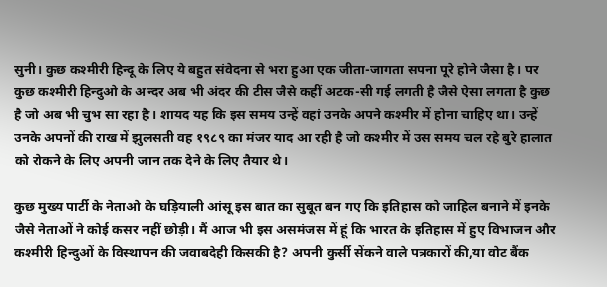सुनी। कुछ कश्मीरी हिन्दू के लिए ये बहुत संवेदना से भरा हुआ एक जीता-जागता सपना पूरे होने जैसा है। पर कुछ कश्मीरी हिन्दुओ के अन्दर अब भी अंदर की टीस जैसे कहीं अटक-सी गई लगती है जैसे ऐसा लगता है कुछ है जो अब भी चुभ सा रहा है। शायद यह कि इस समय उन्हें वहां उनके अपने कश्मीर में होना चाहिए था। उन्हें उनके अपनों की राख में झुलसती वह १९८९ का मंजर याद आ रही है जो कश्मीर में उस समय चल रहे बुरे हालात को रोकने के लिए अपनी जान तक देने के लिए तैयार थे।

कुछ मुख्य पार्टी के नेताओ के घड़ियाली आंसू इस बात का सुबूत बन गए कि इतिहास को जाहिल बनाने में इनके जैसे नेताओं ने कोई कसर नहीं छोड़ी। मैं आज भी इस असमंजस में हूं कि भारत के इतिहास में हुए विभाजन और कश्मीरी हिन्दुओं के विस्थापन की जवाबदेही किसकी है? अपनी कुर्सी सेंकने वाले पत्रकारों की,या वोट बैंक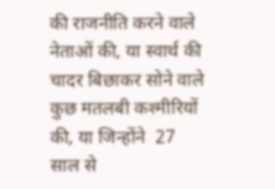की राजनीति करने वाले नेताओं की, या स्वार्थ की चादर बिछाकर सोने वाले कुछ मतलबी कश्मीरियों की, या जिन्होंने  27 साल से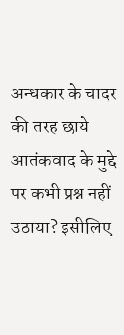अन्धकार के चादर की तरह छाये आतंकवाद के मुद्दे पर कभी प्रश्न नहीं उठाया? इसीलिए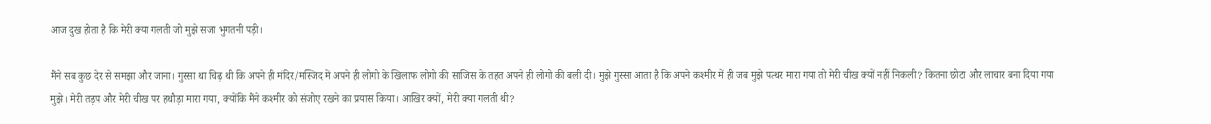आज दुख होता है कि मेरी क्या गलती जो मुझे सजा भुगतनी पड़ी।

मैंने सब कुछ देर से समझा और जाना। गुस्सा था चिढ़ थी कि अपने ही मंदिर/मस्जिद में अपने ही लोगो के खिलाफ लोगो की साजिस के तहत अपने ही लोगो की बली दी। मुझे गुस्सा आता है कि अपने कश्मीर में ही जब मुझे पत्थर मारा गया तो मेरी चीख क्यों नहीं निकली? कितना छोटा और लाचार बना दिया गया मुझे। मेरी तड़प और मेरी चीख पर हथौड़ा मारा गया, क्योंकि मैंने कश्मीर को संजोए रखने का प्रयास किया। आखिर क्यों, मेरी क्या गलती थी?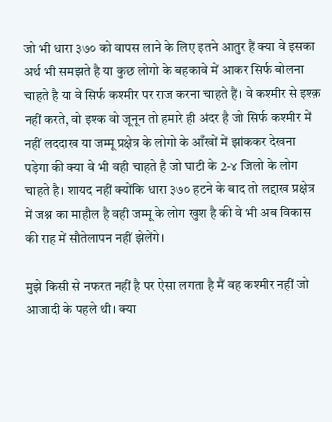जो भी धारा ३७० को वापस लाने के लिए इतने आतुर हैं क्या वे इसका अर्थ भी समझते है या कुछ लोगो के बहकावे में आकर सिर्फ बोलना चाहते है या वे सिर्फ कश्मीर पर राज करना चाहते हैं। वे कश्मीर से इश्क़ नहीं करते, वो इश्क वो जूनून तो हमारे ही अंदर है जो सिर्फ कश्मीर में नहीं लददाख या जम्मू प्रक्षेत्र के लोगो के आँखों में झांककर देखना पड़ेगा की क्या वे भी वही चाहते है जो घाटी के 2-४ जिलो के लोग चाहते है। शायद नहीं क्योंकि धारा ३७० हटने के बाद तो लद्दाख प्रक्षेत्र में जश्न का माहौल है वही जम्मू के लोग खुश है की वे भी अब विकास की राह में सौतेलापन नहीं झेलेंगे।

मुझे किसी से नफरत नहीं है पर ऐसा लगता है मैं वह कश्मीर नहीं जो आजादी के पहले थी। क्या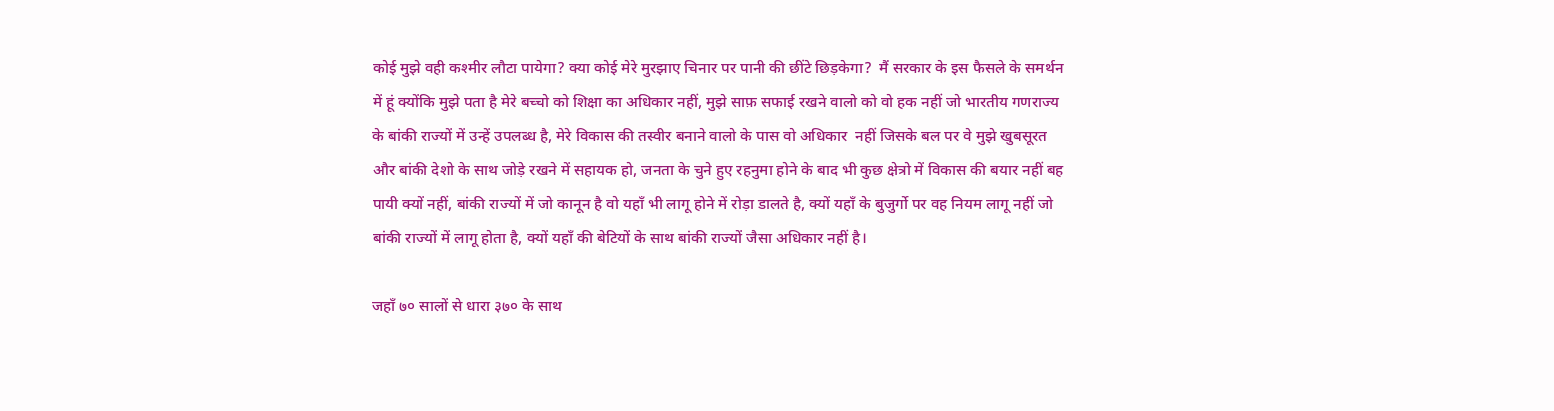कोई मुझे वही कश्मीर लौटा पायेगा? क्या कोई मेरे मुरझाए चिनार पर पानी की छींटे छिड़केगा?  मैं सरकार के इस फैसले के समर्थन में हूं क्योंकि मुझे पता है मेरे बच्चो को शिक्षा का अधिकार नहीं, मुझे साफ़ सफाई रखने वालो को वो हक नहीं जो भारतीय गणराज्य के बांकी राज्यों में उन्हें उपलब्ध है, मेरे विकास की तस्वीर बनाने वालो के पास वो अधिकार  नहीं जिसके बल पर वे मुझे खुबसूरत और बांकी देशो के साथ जोड़े रखने में सहायक हो, जनता के चुने हुए रहनुमा होने के बाद भी कुछ क्षेत्रो में विकास की बयार नहीं बह पायी क्यों नहीं, बांकी राज्यों में जो कानून है वो यहाँ भी लागू होने में रोड़ा डालते है, क्यों यहाँ के बुजुर्गो पर वह नियम लागू नहीं जो बांकी राज्यों में लागू होता है, क्यों यहाँ की बेटियों के साथ बांकी राज्यों जैसा अधिकार नहीं है।

जहाँ ७० सालों से धारा ३७० के साथ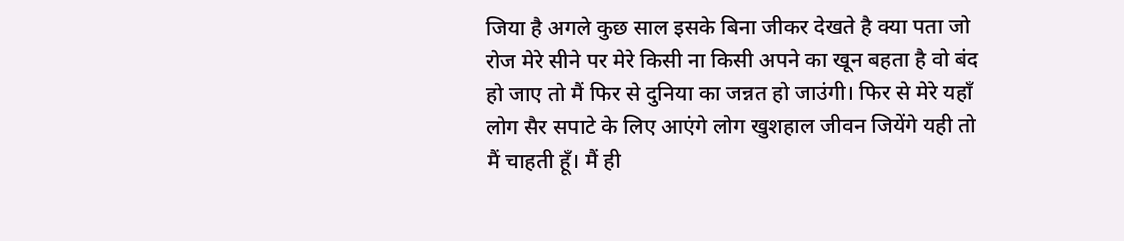जिया है अगले कुछ साल इसके बिना जीकर देखते है क्या पता जो रोज मेरे सीने पर मेरे किसी ना किसी अपने का खून बहता है वो बंद हो जाए तो मैं फिर से दुनिया का जन्नत हो जाउंगी। फिर से मेरे यहाँ लोग सैर सपाटे के लिए आएंगे लोग खुशहाल जीवन जियेंगे यही तो मैं चाहती हूँ। मैं ही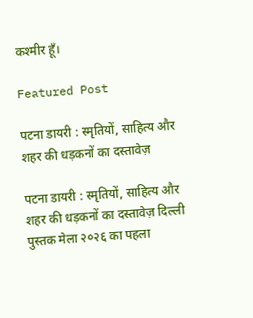कश्मीर हूँ।

Featured Post

पटना डायरी : स्मृतियों, साहित्य और शहर की धड़कनों का दस्तावेज़

पटना डायरी : स्मृतियों, साहित्य और शहर की धड़कनों का दस्तावेज़ दिल्ली पुस्तक मेला २०२६ का पहला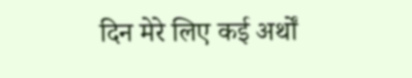दिन मेरे लिए कई अर्थों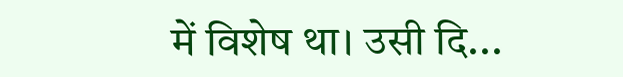में विशेष था। उसी दि...